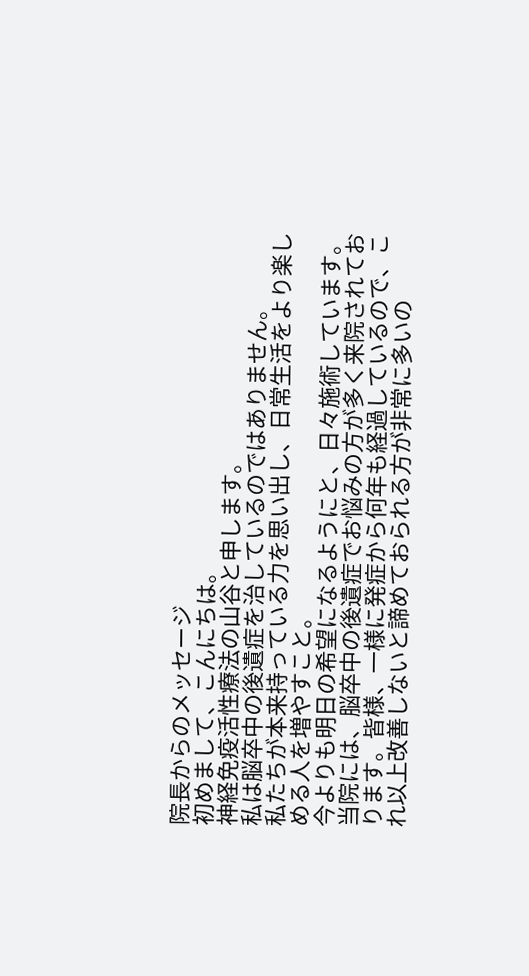院長からのメッセージ
初めまして、こんにちは。
神経免疫活性療法の山谷と申します。
私は脳卒中の後遺症を治しているのではありません。
私たちが本来持っている力を思い出し、日常生活をより楽しめる人を増やすこと。
今よりも明日の希望になるようにと、日々施術しています。
当院には、脳卒中の後遺症でお悩みの方が多く来院されております。皆様、一様に発症から何年も経過しているので、これ以上改善しないと諦めておられる方が非常に多いの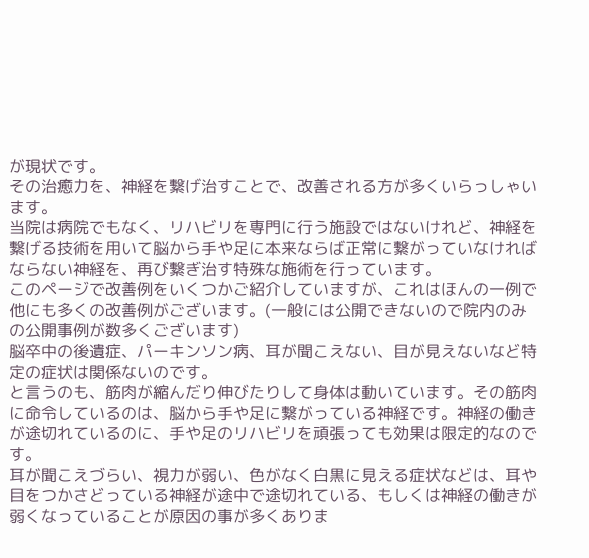が現状です。
その治癒力を、神経を繋げ治すことで、改善される方が多くいらっしゃいます。
当院は病院でもなく、リハビリを専門に行う施設ではないけれど、神経を繋げる技術を用いて脳から手や足に本来ならば正常に繋がっていなければならない神経を、再び繋ぎ治す特殊な施術を行っています。
このページで改善例をいくつかご紹介していますが、これはほんの一例で他にも多くの改善例がございます。(一般には公開できないので院内のみの公開事例が数多くございます)
脳卒中の後遺症、パーキンソン病、耳が聞こえない、目が見えないなど特定の症状は関係ないのです。
と言うのも、筋肉が縮んだり伸びたりして身体は動いています。その筋肉に命令しているのは、脳から手や足に繋がっている神経です。神経の働きが途切れているのに、手や足のリハビリを頑張っても効果は限定的なのです。
耳が聞こえづらい、視力が弱い、色がなく白黒に見える症状などは、耳や目をつかさどっている神経が途中で途切れている、もしくは神経の働きが弱くなっていることが原因の事が多くありま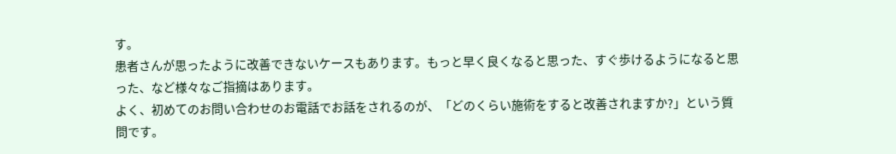す。
患者さんが思ったように改善できないケースもあります。もっと早く良くなると思った、すぐ歩けるようになると思った、など様々なご指摘はあります。
よく、初めてのお問い合わせのお電話でお話をされるのが、「どのくらい施術をすると改善されますか?」という質問です。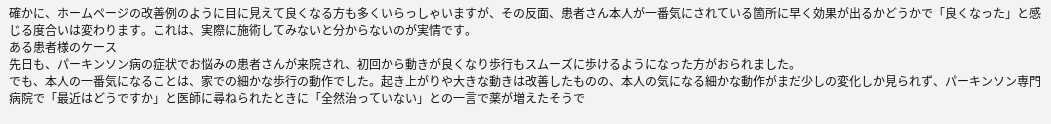確かに、ホームページの改善例のように目に見えて良くなる方も多くいらっしゃいますが、その反面、患者さん本人が一番気にされている箇所に早く効果が出るかどうかで「良くなった」と感じる度合いは変わります。これは、実際に施術してみないと分からないのが実情です。
ある患者様のケース
先日も、パーキンソン病の症状でお悩みの患者さんが来院され、初回から動きが良くなり歩行もスムーズに歩けるようになった方がおられました。
でも、本人の一番気になることは、家での細かな歩行の動作でした。起き上がりや大きな動きは改善したものの、本人の気になる細かな動作がまだ少しの変化しか見られず、パーキンソン専門病院で「最近はどうですか」と医師に尋ねられたときに「全然治っていない」との一言で薬が増えたそうで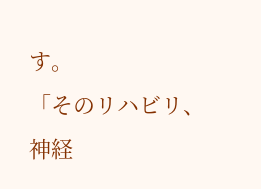す。
「そのリハビリ、
神経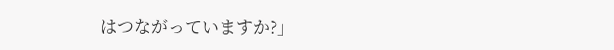はつながっていますか?」